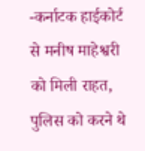-कर्नाटक हाईकोर्ट से मनीष माहेश्वरी को मिली राहत, पुलिस को करने थे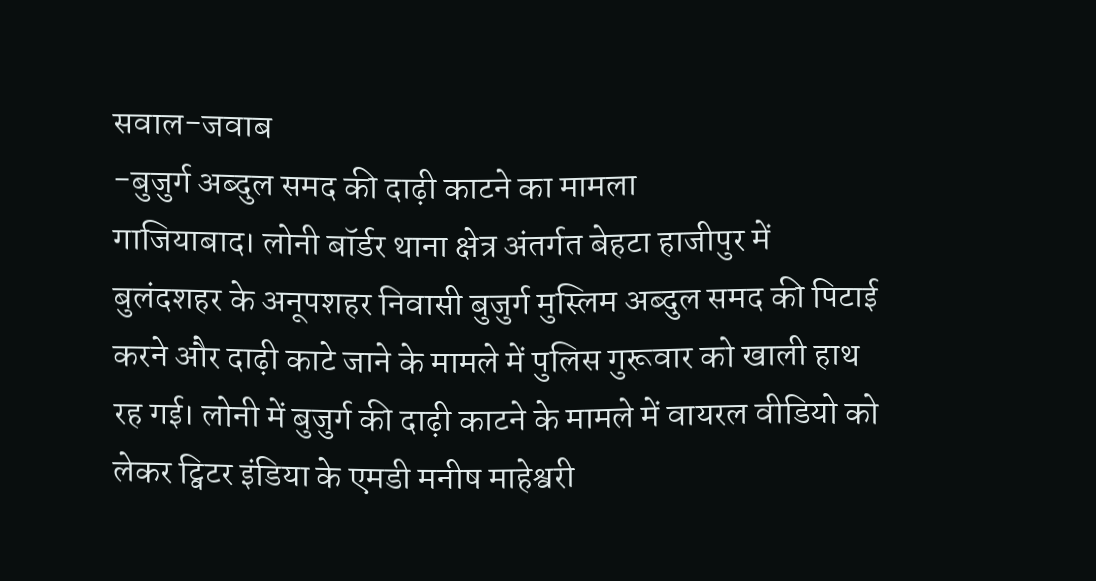सवाल-जवाब
-बुजुर्ग अब्दुल समद की दाढ़ी काटने का मामला
गाजियाबाद। लोनी बॉर्डर थाना क्षेत्र अंतर्गत बेहटा हाजीपुर में बुलंदशहर के अनूपशहर निवासी बुजुर्ग मुस्लिम अब्दुल समद की पिटाई करने और दाढ़ी काटे जाने के मामले में पुलिस गुरूवार को खाली हाथ रह गई। लोनी में बुजुर्ग की दाढ़ी काटने के मामले में वायरल वीडियो को लेकर ट्विटर इंडिया के एमडी मनीष माहेश्वरी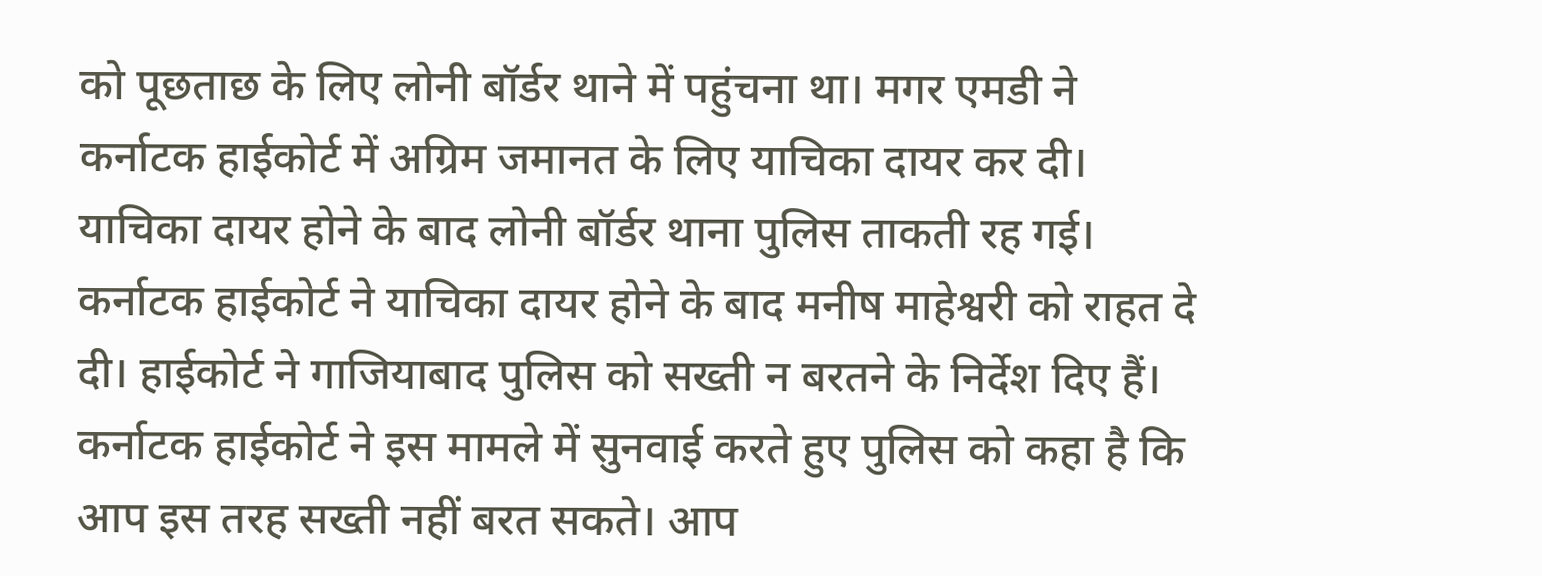को पूछताछ के लिए लोनी बॉर्डर थाने में पहुंचना था। मगर एमडी ने कर्नाटक हाईकोर्ट में अग्रिम जमानत के लिए याचिका दायर कर दी। याचिका दायर होने के बाद लोनी बॉर्डर थाना पुलिस ताकती रह गई। कर्नाटक हाईकोर्ट ने याचिका दायर होने के बाद मनीष माहेश्वरी को राहत दे दी। हाईकोर्ट ने गाजियाबाद पुलिस को सख्ती न बरतने के निर्देश दिए हैं। कर्नाटक हाईकोर्ट ने इस मामले में सुनवाई करते हुए पुलिस को कहा है कि आप इस तरह सख्ती नहीं बरत सकते। आप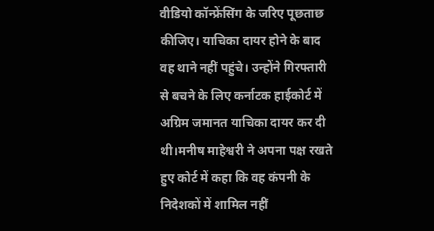वीडियो कॉन्फ्रेंसिंग के जरिए पूछताछ कीजिए। याचिका दायर होने के बाद वह थाने नहीं पहुंचे। उन्होंने गिरफ्तारी से बचने के लिए कर्नाटक हाईकोर्ट में अग्रिम जमानत याचिका दायर कर दी थी।मनीष माहेश्वरी ने अपना पक्ष रखते हुए कोर्ट में कहा कि वह कंपनी के निदेशकों में शामिल नहीं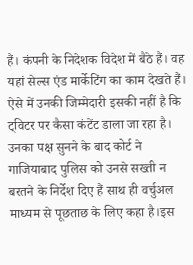हैं। कंपनी के निदेशक विदेश में बैठे हैं। वह यहां सेल्स एंड मार्केटिंग का काम देखते हैं। ऐसे में उनकी जिम्मेदारी इसकी नहीं है कि ट्विटर पर कैसा कंटेंट डाला जा रहा है। उनका पक्ष सुनने के बाद कोर्ट ने गाजियाबाद पुलिस को उनसे सख्ती न बरतने के निर्देश दिए हैं साथ ही वर्चुअल माध्यम से पूछताछ के लिए कहा है।इस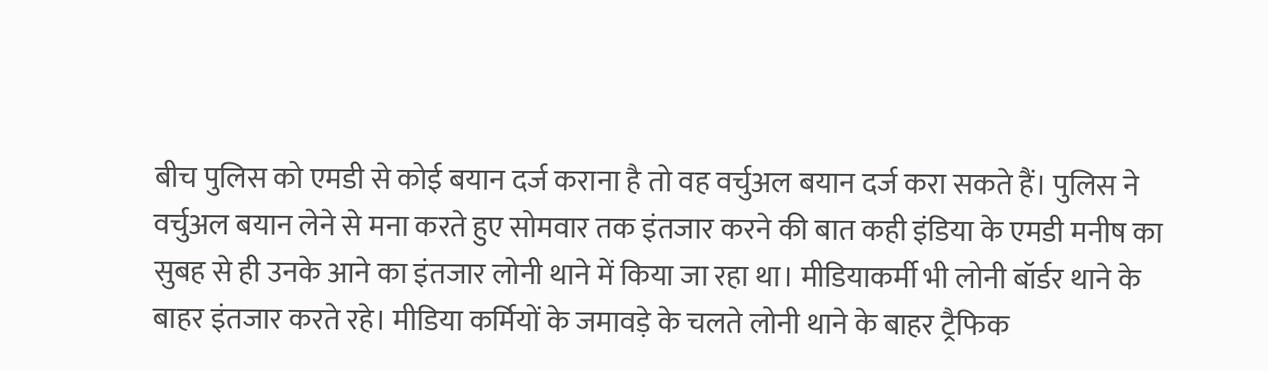बीच पुलिस को एमडी से कोई बयान दर्ज कराना है तो वह वर्चुअल बयान दर्ज करा सकते हैं। पुलिस ने वर्चुअल बयान लेने से मना करते हुए सोमवार तक इंतजार करने की बात कही इंडिया के एमडी मनीष का सुबह से ही उनके आने का इंतजार लोनी थाने में किया जा रहा था। मीडियाकर्मी भी लोनी बॉर्डर थाने के बाहर इंतजार करते रहे। मीडिया कर्मियों के जमावड़े के चलते लोनी थाने के बाहर ट्रैफिक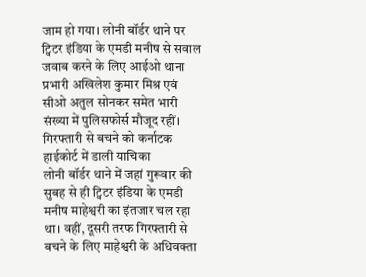जाम हो गया। लोनी बॉर्डर थाने पर ट्विटर इंडिया के एमडी मनीष से सवाल जवाब करने के लिए आईओ थाना प्रभारी अखिलेश कुमार मिश्र एवं सीओ अतुल सोनकर समेत भारी संख्या में पुलिसफोर्स मौजूद रहीं।
गिरफ्तारी से बचने को कर्नाटक हाईकोर्ट में डाली याचिका
लोनी बॉर्डर थाने में जहां गुरूवार की सुबह से ही ट्विटर इंडिया के एमडी मनीष माहेश्वरी का इंतजार चल रहा था। वहीं, दूसरी तरफ गिरफ्तारी से बचने के लिए माहेश्वरी के अधिवक्ता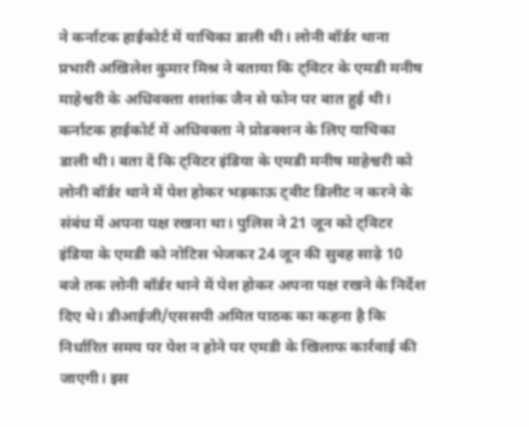ने कर्नाटक हाईकोर्ट में याचिका डाली थी। लोनी बॉर्डर थाना प्रभारी अखिलेश कुमार मिश्र ने बताया कि ट्विटर के एमडी मनीष माहेश्वरी के अधिवक्ता शशांक जैन से फोन पर बात हुई थी। कर्नाटक हाईकोर्ट में अधिवक्ता ने प्रोडक्शन के लिए याचिका डाली थी। बता दें कि ट्विटर इंडिया के एमडी मनीष माहेश्वरी को लोनी बॉर्डर थाने में पेश होकर भड़काऊ ट्वीट डिलीट न करने के संबंध में अपना पक्ष रखना था। पुलिस ने 21 जून को ट्विटर इंडिया के एमडी को नोटिस भेजकर 24 जून की सुबह साढ़े 10 बजे तक लोनी बॉर्डर थाने में पेश होकर अपना पक्ष रखने के निर्देश दिए थे। डीआईजी/एससपी अमित पाठक का कहना है कि निर्धारित समय पर पेश न होने पर एमडी के खिलाफ कार्रवाई की जाएगी। इस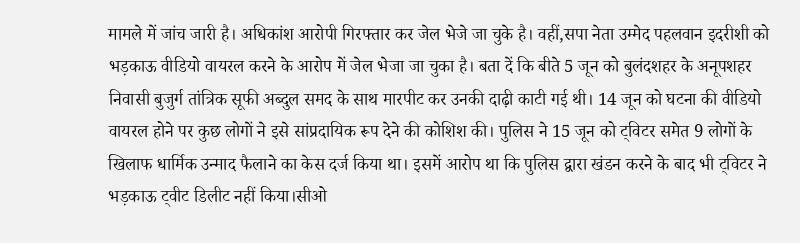मामले में जांच जारी है। अधिकांश आरोपी गिरफ्तार कर जेल भेजे जा चुके है। वहीं,सपा नेता उम्मेद पहलवान इदरीशी को भड़काऊ वीडियो वायरल करने के आरोप में जेल भेजा जा चुका है। बता दें कि बीते 5 जून को बुलंदशहर के अनूपशहर निवासी बुजुर्ग तांत्रिक सूफी अब्दुल समद के साथ मारपीट कर उनकी दाढ़ी काटी गई थी। 14 जून को घटना की वीडियो वायरल होने पर कुछ लोगों ने इसे सांप्रदायिक रूप देने की कोशिश की। पुलिस ने 15 जून को ट्विटर समेत 9 लोगों के खिलाफ धार्मिक उन्माद फैलाने का केस दर्ज किया था। इसमें आरोप था कि पुलिस द्वारा खंडन करने के बाद भी ट्विटर ने भड़काऊ ट्वीट डिलीट नहीं किया।सीओ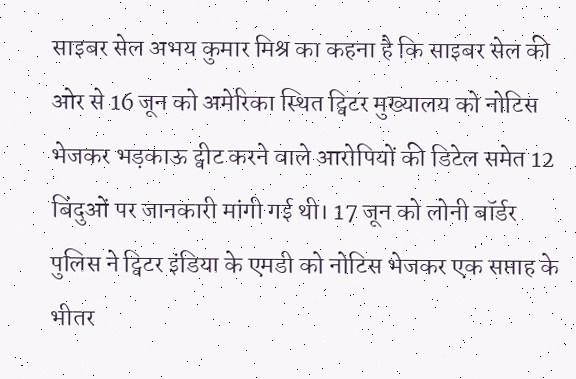साइबर सेल अभय कुमार मिश्र का कहना है कि साइबर सेल की ओर से 16 जून को अमेरिका स्थित ट्विटर मुख्यालय को नोटिस भेजकर भड़काऊ ट्वीट करने वाले आरोपियों की डिटेल समेत 12 बिंदुओं पर जानकारी मांगी गई थी। 17 जून को लोनी बॉर्डर पुलिस ने ट्विटर इंडिया के एमडी को नोटिस भेजकर एक सप्ताह के भीतर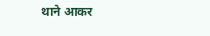थाने आकर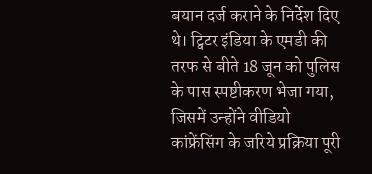बयान दर्ज कराने के निर्देश दिए थे। ट्विटर इंडिया के एमडी की तरफ से बीते 18 जून को पुलिस के पास स्पष्टीकरण भेजा गया, जिसमें उन्होंने वीडियो कांफ्रेंसिंग के जरिये प्रक्रिया पूरी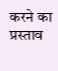करने का प्रस्ताव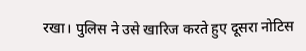रखा। पुलिस ने उसे खारिज करते हुए दूसरा नोटिस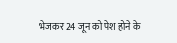भेजकर 24 जून को पेश होने के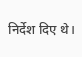निर्देश दिए थे।